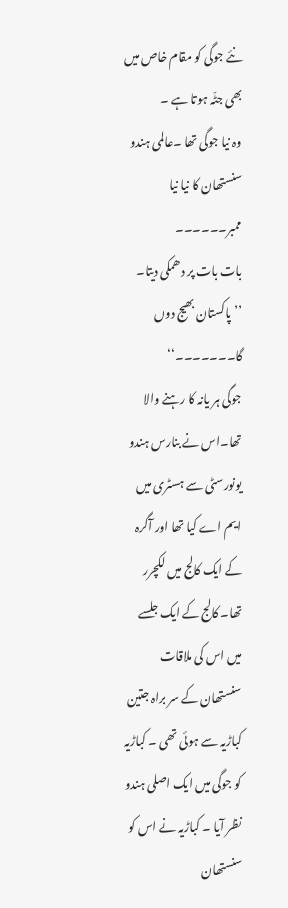نئے جوگی کو مقام خاص میں بھی جٹّہ ہوتا ہے ۔
وہ نیا جوگی تھا ۔عالمی ہندو سنستھان کا نیا نیا ممبر۔۔۔۔۔۔
بات بات پر دھمکی دیتا۔
’’ پاکستان بھیج دوں گا۔۔۔۔۔۔۔‘‘
جوگی ہر یانہ کا رہنے والا تھا۔اس نے بنارس ہندو یونورسٹی سے ہسٹری میں ایم اے کیا تھا اور آگرہ کے ایک کالج میں لکچرر تھا۔ کالج کے ایک جلسے میں اس کی ملاقات سنستھان کے سر براہ جتین کباڑیہ سے ہوئی تھی ۔ کباڑیہ کو جوگی میں ایک اصلی ہندو نظر آیا ۔ کباڑیہ نے اس کو سنستھان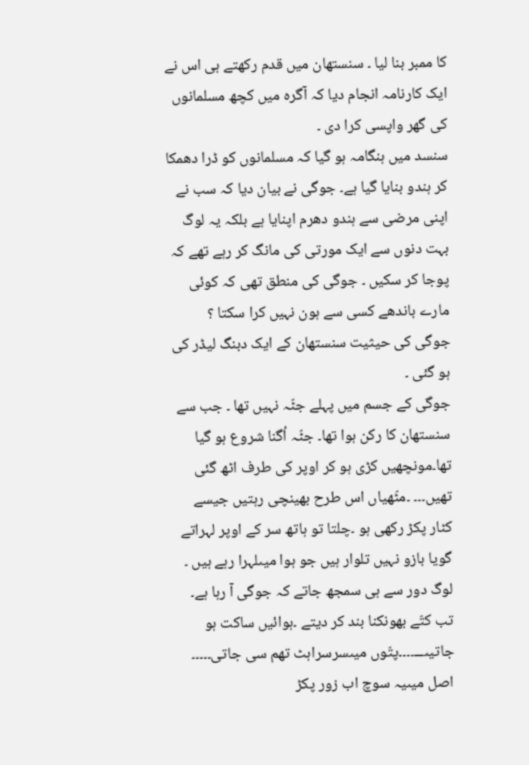کا ممبر بنا لیا ۔ سنستھان میں قدم رکھتے ہی اس نے ایک کارنامہ انجام دیا کہ آگرہ میں کچھ مسلمانوں کی گھر واپسی کرا دی ۔
سنسد میں ہنگامہ ہو گیا کہ مسلمانوں کو ڈرا دھمکا کر ہندو بنایا گیا ہے۔ جوگی نے بیان دیا کہ سب نے اپنی مرضی سے ہندو دھرم اپنایا ہے بلکہ یہ لوگ بہت دنوں سے ایک مورتی کی مانگ کر رہے تھے کہ پوجا کر سکیں ۔ جوگی کی منطق تھی کہ کوئی مارے باندھے کسی سے ہون نہیں کرا سکتا ؟
جوگی کی حیثیت سنستھان کے ایک دبنگ لیڈر کی ہو گئی ۔
جوگی کے جسم میں پہلے جٹّہ نہیں تھا ۔ جب سے سنستھان کا رکن ہوا تھا۔ جٹّہ اُگنا شروع ہو گیا تھا۔مونچھیں کڑی ہو کر اوپر کی طرف اٹھ گئی تھیں۔۔۔ ۔مٹّھیاں اس طرح بھینچی رہتیں جیسے کٹار پکڑ رکھی ہو ۔چلتا تو ہاتھ سر کے اوپر لہراتے گویا بازو نہیں تلوار ہیں جو ہوا میںلہرا رہے ہیں ۔ لوگ دور سے ہی سمجھ جاتے کہ جوگی آ رہا ہے۔ تب کتّے بھونکنا بند کر دیتے ۔ہوائیں ساکت ہو جاتیںـــ۔۔۔۔پتّوں میںسرسراہٹ تھم سی جاتی۔۔۔۔۔
اصل میںیہ سوچ اب زور پکڑ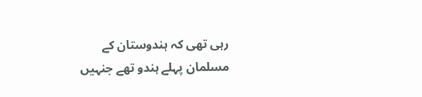رہی تھی کہ ہندوستان کے مسلمان پہلے ہندو تھے جنہیں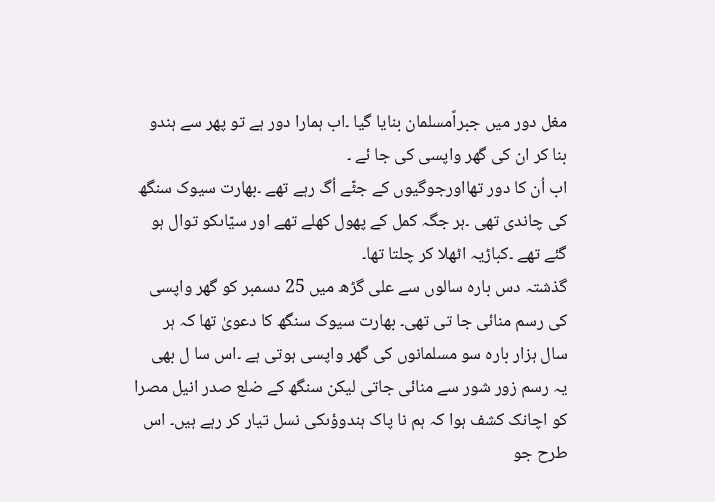مغل دور میں جبراًمسلمان بنایا گیا ۔اب ہمارا دور ہے تو پھر سے ہندو بنا کر ان کی گھر واپسی کی جا ئے ۔
اب اُن کا دور تھااورجوگیوں کے جٹّے اُگ رہے تھے ۔بھارت سیوک سنگھ کی چاندی تھی ۔ہر جگہ کمل کے پھول کھلے تھے اور سیّاںکو توال ہو گئے تھے ۔کباڑیہ اٹھلا کر چلتا تھا۔
گذشتہ دس بارہ سالوں سے علی گڑھ میں 25 دسمبر کو گھر واپسی کی رسم منائی جا تی تھی۔ بھارت سیوک سنگھ کا دعویٰ تھا کہ ہر سال ہزار بارہ سو مسلمانوں کی گھر واپسی ہوتی ہے ۔اس سا ل بھی یہ رسم زور شور سے منائی جاتی لیکن سنگھ کے ضلع صدر انیل مصرا کو اچانک کشف ہوا کہ ہم نا پاک ہندوؤںکی نسل تیار کر رہے ہیں۔ اس طرح جو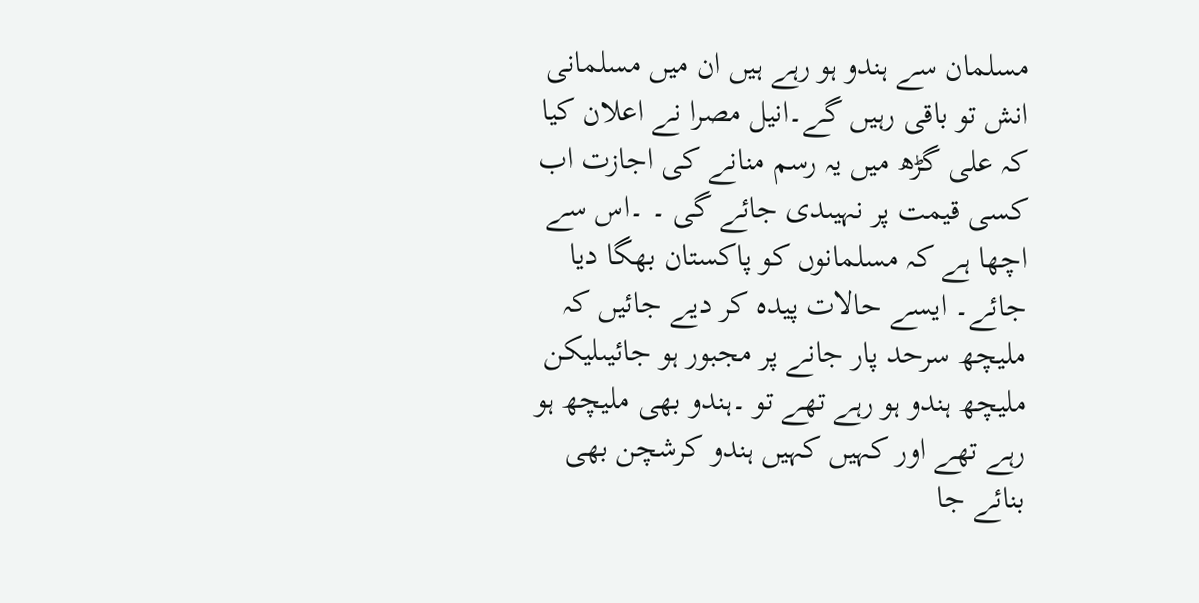مسلمان سے ہندو ہو رہے ہیں ان میں مسلمانی انش تو باقی رہیں گے۔انیل مصرا نے اعلان کیا کہ علی گڑھ میں یہ رسم منانے کی اجازت اب کسی قیمت پر نہیںدی جائے گی ۔ ۔اس سے اچھا ہے کہ مسلمانوں کو پاکستان بھگا دیا جائے۔ ایسے حالات پیدہ کر دیے جائیں کہ ملیچھ سرحد پار جانے پر مجبور ہو جائیںلیکن ملیچھ ہندو ہو رہے تھے تو ۔ہندو بھی ملیچھ ہو رہے تھے اور کہیں کہیں ہندو کرشچن بھی بنائے جا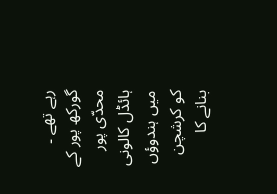رہے تھے ۔ گورکھ پور کے محدّی پور ہائڈل کالونی میں ہندوؤں کو کرشچن بنانے کا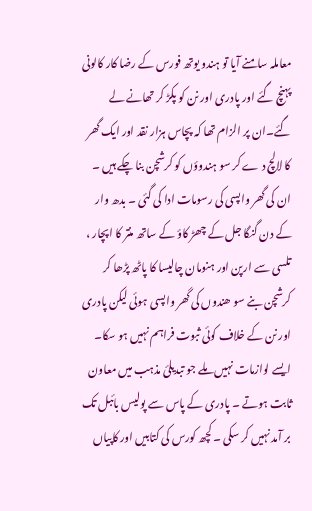معاملہ سامنے آیا تو ہندو یوتھ فورس کے رضا کار کالونی پہنچ گئے اور پادری اور نن کو پکڑ کر تھانے لے گئے۔ان پر الزام تھا کہ پچاس ہزار نقد اور ایک گھر کا لالچ د ے کر سو ہندوؤں کو کرشچن بنا چکے ہیں ۔ ان کی گھر واپسی کی رسومات ادا کی گئی ۔ بدھ وار کے دن گنگا جل کے چھڑ کاؤ کے ساتھ منتر کا اپچار ، تلسی سے ارپن اور ہنومان چالیسا کا پاٹھ پڑھا کر کرشچن بنے سو ھندوں کی گھر واپسی ہوئی لیکن پادری اور نن کے خلاف کوئی ثبوت فراہم نہیں ہو سکا۔ ایسے لوازمات نہیں ملے جو تبدیلیٔ مذہب میں معاون ثابت ہوتے ۔ پادری کے پاس سے پولیس بائبل تک بر آمد نہیں کر سکی ۔ کچھ کورس کی کتابیں اور کاپیاں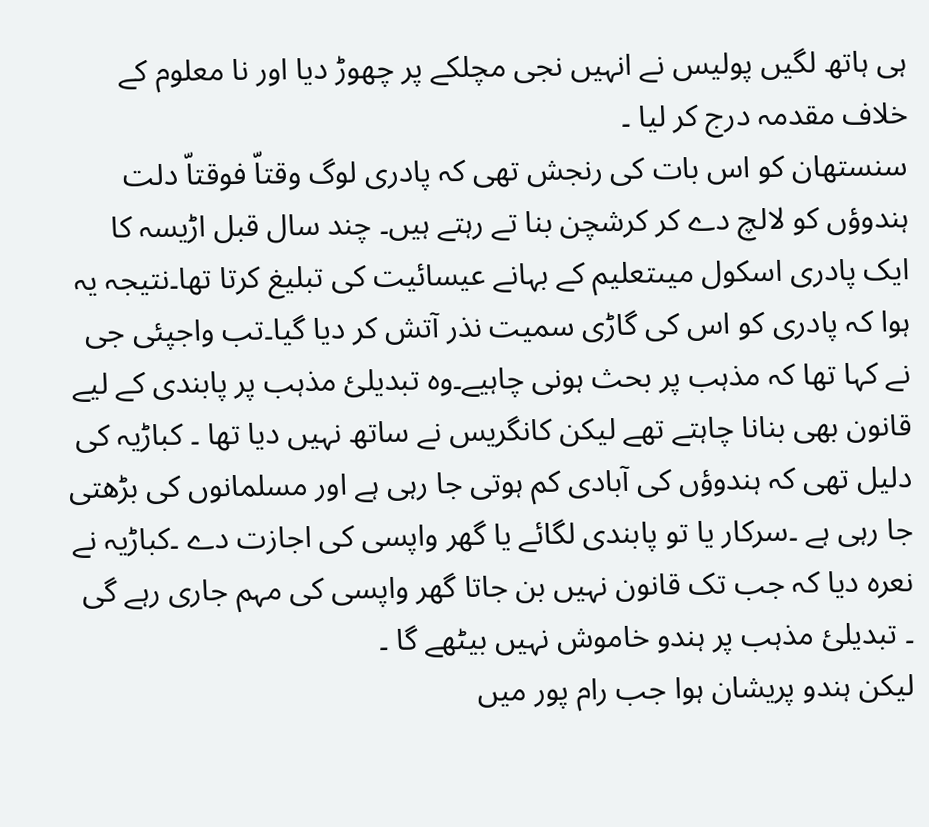ہی ہاتھ لگیں پولیس نے انہیں نجی مچلکے پر چھوڑ دیا اور نا معلوم کے خلاف مقدمہ درج کر لیا ۔
سنستھان کو اس بات کی رنجش تھی کہ پادری لوگ وقتاّ فوقتاّ دلت ہندوؤں کو لالچ دے کر کرشچن بنا تے رہتے ہیں۔ چند سال قبل اڑیسہ کا ایک پادری اسکول میںتعلیم کے بہانے عیسائیت کی تبلیغ کرتا تھا۔نتیجہ یہ ہوا کہ پادری کو اس کی گاڑی سمیت نذر آتش کر دیا گیا۔تب واجپئی جی نے کہا تھا کہ مذہب پر بحث ہونی چاہیے۔وہ تبدیلیٔ مذہب پر پابندی کے لیے قانون بھی بنانا چاہتے تھے لیکن کانگریس نے ساتھ نہیں دیا تھا ۔ کباڑیہ کی دلیل تھی کہ ہندوؤں کی آبادی کم ہوتی جا رہی ہے اور مسلمانوں کی بڑھتی جا رہی ہے ۔سرکار یا تو پابندی لگائے یا گھر واپسی کی اجازت دے ۔کباڑیہ نے نعرہ دیا کہ جب تک قانون نہیں بن جاتا گھر واپسی کی مہم جاری رہے گی ۔ تبدیلیٔ مذہب پر ہندو خاموش نہیں بیٹھے گا ۔
لیکن ہندو پریشان ہوا جب رام پور میں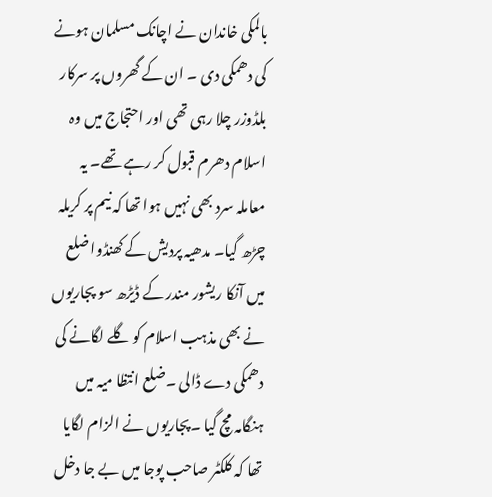بالمکی خاندان نے اچانک مسلمان ہونے کی دھمکی دی ۔ ان کے گھروں پر سرکار بلڈوزر چلا رہی تھی اور احتجاج میں وہ اسلام دھرم قبول کر رہے تھے۔ یہ معاملہ سرد بھی نہیں ہوا تھا کہ نیم پر کریلہ چڑھ گیا۔ مدھیہ پردیش کے کھنڈوا ضلع میں آنکا ریشور مندر کے ڈیڑھ سو پجاریوں نے بھی مذہب اسلام کو گلے لگانے کی دھمکی دے ڈالی ۔ضلع انتظا میہ میں ہنگامہ مچ گیا ۔پجاریوں نے الزام لگایا تھا کہ کلکٹر صاحب پوجا میں بے جا دخل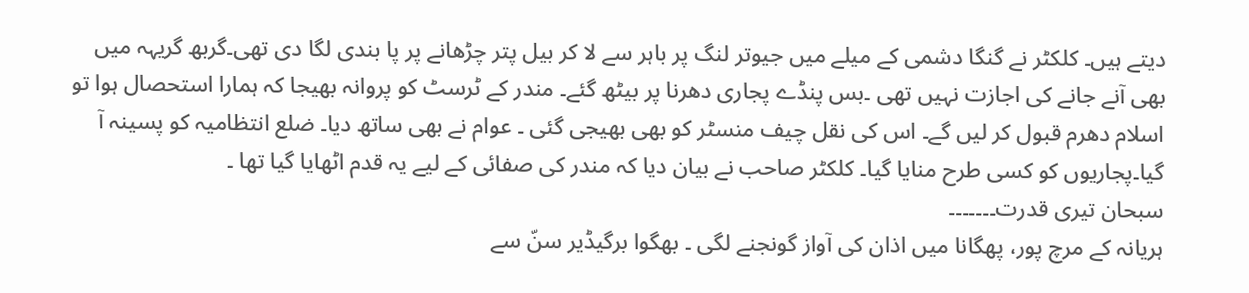دیتے ہیں۔ کلکٹر نے گنگا دشمی کے میلے میں جیوتر لنگ پر باہر سے لا کر بیل پتر چڑھانے پر پا بندی لگا دی تھی۔گربھ گریہہ میں بھی آنے جانے کی اجازت نہیں تھی ۔بس پنڈے پجاری دھرنا پر بیٹھ گئے۔ مندر کے ٹرسٹ کو پروانہ بھیجا کہ ہمارا استحصال ہوا تو اسلام دھرم قبول کر لیں گے۔ اس کی نقل چیف منسٹر کو بھی بھیجی گئی ۔ عوام نے بھی ساتھ دیا۔ ضلع انتظامیہ کو پسینہ آ گیا۔پجاریوں کو کسی طرح منایا گیا۔ کلکٹر صاحب نے بیان دیا کہ مندر کی صفائی کے لیے یہ قدم اٹھایا گیا تھا ۔
سبحان تیری قدرت۔۔۔۔۔۔۔
ہریانہ کے مرچ پور، پھگانا میں اذان کی آواز گونجنے لگی ۔ بھگوا برگیڈیر سنّ سے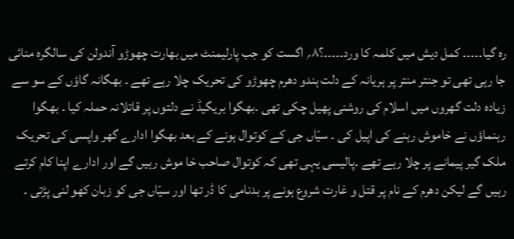رہ گیا۔۔۔۔۔ کمل دیش میں کلمہ کا ورد۔۔۔۔۔؟۸؍ اگست کو جب پارلیمنٹ میں بھارت چھوڑو آندولن کی سالگرہ منائی جا رہی تھی تو جنتر منتر پر ہریانہ کے دلت ہندو دھرم چھوڑو کی تحریک چلا رہے تھے ۔ بھگانہ گاؤں کے سو سے زیادہ دلت گھروں میں اسلام کی روشنی پھیل چکی تھی ۔بھگوا بریگیڈ نے دلتوں پر قاتلانہ حملہ کیا ۔ بھگوا رہنماؤں نے خاموش رہنے کی اپیل کی ۔ سیّاں جی کے کوتوال ہونے کے بعد بھگوا ادارے گھر واپسی کی تحریک ملک گیر پیمانے پر چلا رہے تھے ۔پالیسی یہی تھی کہ کوتوال صاحب خا موش رہیں گے اور ادارے اپنا کام کرتے رہیں گے لیکن دھرم کے نام پر قتل و غارت شروع ہونے پر بدنامی کا ڈر تھا اور سیّاں جی کو زبان کھو لنی پڑتی ۔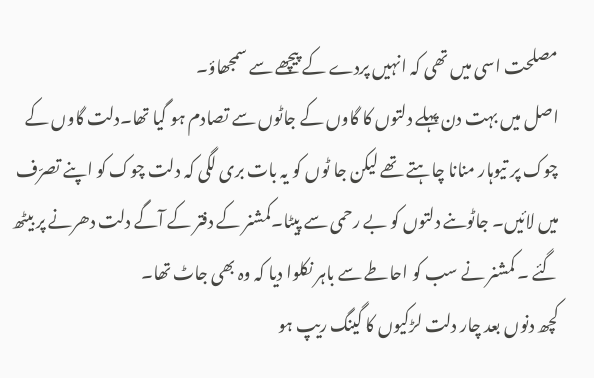مصلحت اسی میں تھی کہ انہیں پردے کے پیچھے سے سمجھاؤ۔
اصل میں بہت دن پہلے دلتوں کا گاوں کے جاٹوں سے تصادم ہو گیا تھا۔دلت گاوں کے چوک پر تیوہار منانا چاہتے تھے لیکن جا ٹوں کو یہ بات بری لگی کہ دلت چوک کو اپنے تصرّف میں لائیں۔ جاٹوںنے دلتوں کو بے رحمی سے پیٹا۔کمشنر کے دفتر کے آگے دلت دھرنے پر بیٹھ گئے ۔ کمشنر نے سب کو احاطے سے باہر نکلوا دیا کہ وہ بھی جاٹ تھا۔
کچھ دنوں بعد چار دلت لڑکیوں کا گینگ ریپ ہو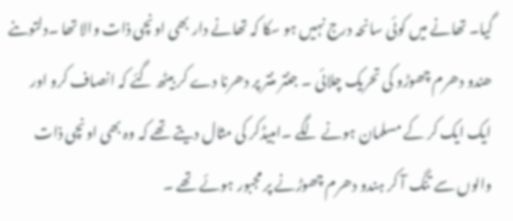گیا۔ تھانے میں کوئی سانحہ درج نہیں ہو سکا کہ تھانے دار بھی اونچی ذات والا تھا ۔دلتوںنے ھندو دھرم چھوڑو کی تحریک چلائی ۔ جنتر منتر پر دھرنا دے کر بیٹھ گئے کہ انصاف کرو اور ایک ایک کر کے مسلمان ہونے لگے ۔امبیڈکر کی مثال دیتے تھے کہ وہ بھی اونچی ذات والوں سے تنگ آ کر ہندو دھرم چھوڑنے پر مجبور ہوئے تھے ۔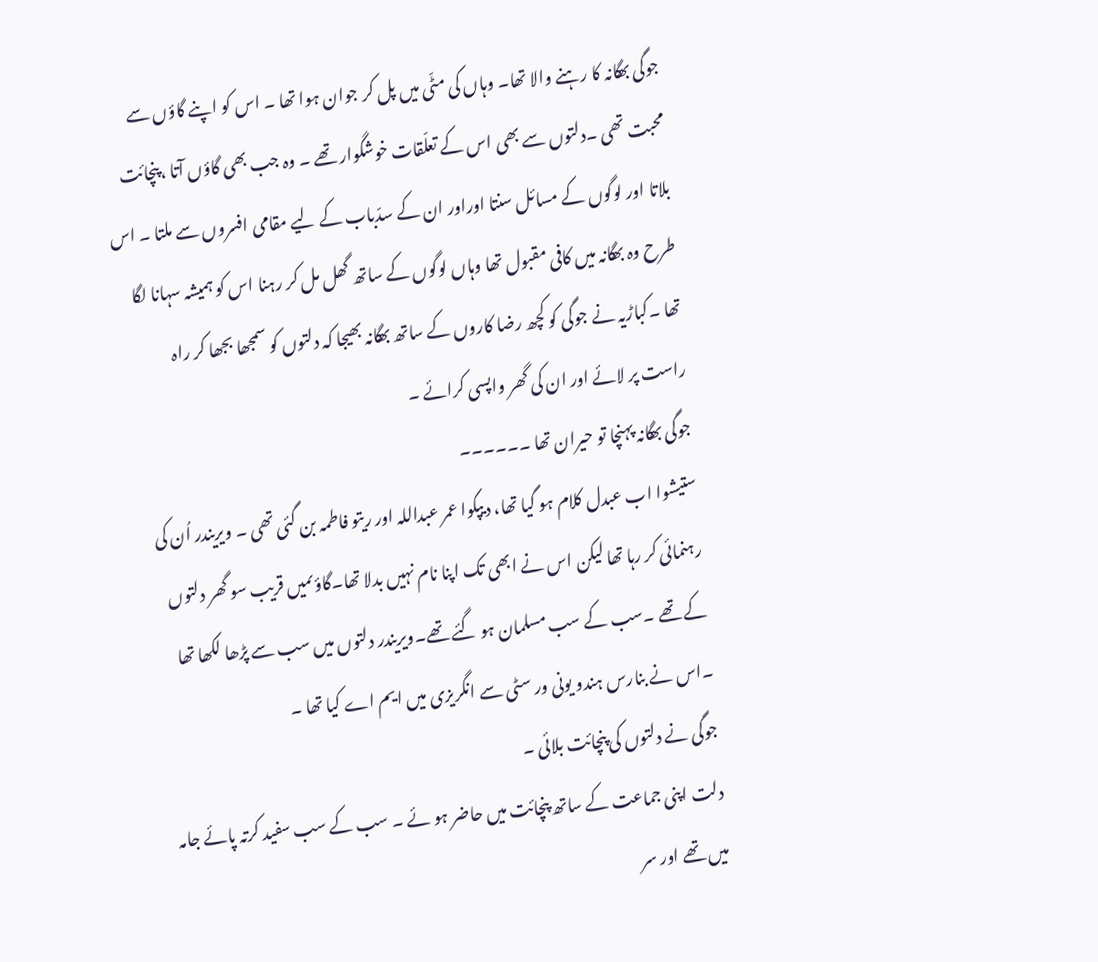جوگی بھگانہ کا رہنے والا تھا۔ وہاں کی مٹّی میں پل کر جوان ہوا تھا ۔ اس کو اپنے گاؤں سے محبت تھی ۔دلتوں سے بھی اس کے تعلّقات خوشگوار تھے ۔ وہ جب بھی گاؤں آتا ،پنچائت بلاتا اور لوگوں کے مسائل سنتا اوراور ان کے سدّباب کے لیے مقامی افسروں سے ملتا ۔ اس طرح وہ بھگانہ میں کافی مقبول تھا وہاں لوگوں کے ساتھ گھل مل کر رہنا اس کو ہمیشہ سہانا لگا تھا ۔کباڑیہ نے جوگی کو کچھ رضا کاروں کے ساتھ بھگانہ بھیجا کہ دلتوں کو سمجھا بجھا کر راہ راست پر لائے اور ان کی گھر واپسی کرائے ۔
جوگی بھگانہ پہنچا تو حیران تھا ۔۔۔۔۔۔
ستیشوا اب عبدل کلام ہو گیا تھا، دیپکوا عمر عبداللہ اور ریتو فاطمہ بن گئی تھی ۔ ویریندر اُن کی رہنمائی کر رہا تھا لیکن اس نے ابھی تک اپنا نام نہیں بدلا تھا۔گاؤںمیں قریب سو گھر دلتوں کے تھے ۔سب کے سب مسلمان ہو گئے تھے۔ویریندر دلتوں میں سب سے پڑھا لکھا تھا ۔اس نے بنارس ہندو یونی ور سٹی سے انگریزی میں ایم اے کیا تھا ۔
جوگی نے دلتوں کی پنچائت بلائی ۔
دلت اپنی جماعت کے ساتھ پنچائت میں حاضر ہو ئے ۔ سب کے سب سفید کرتہ پائے جامہ میں تھے اور سر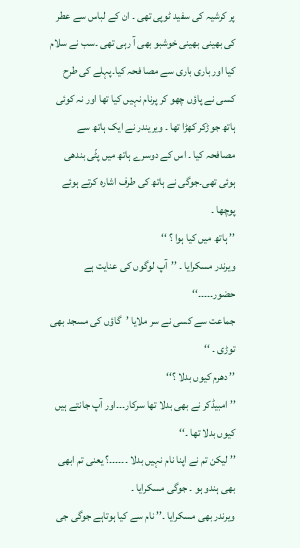پر کرشیہ کی سفید ٹوپی تھی ۔ ان کے لباس سے عطر کی بھینی بھینی خوشبو بھی آ رہی تھی ۔سب نے سلام کیا اور باری باری سے مصا فحہ کیا۔پہلے کی طرح کسی نے پاؤں چھو کر پرنام نہیں کیا تھا اور نہ کوئی ہاتھ جوڑکر کھڑا تھا ۔ ویریندر نے ایک ہاتھ سے مصافحہ کیا ۔ اس کے دوسرے ہاتھ میں پٹّی بندھی ہوئی تھی۔جوگی نے ہاتھ کی طرف اشارہ کرتے ہوئے پوچھا ۔
’’ ہاتھ میں کیا ہوا ؟ ‘‘
ویرندر مسکرایا ۔ ’’آپ لوگوں کی عنایت ہے حضور۔۔۔۔۔‘‘
جماعت سے کسی نے سر ملایا ’گاؤں کی مسجد بھی توڑی ۔ ‘‘
’’ دھرم کیوں بدلا ؟‘‘
’’ امبیڈکر نے بھی بدلا تھا سرکار۔۔۔اور آپ جانتے ہیں کیوں بدلا تھا ۔‘‘
’’ لیکن تم نے اپنا نام نہیں بدلا ۔۔۔۔۔۔؟ یعنی تم ابھی بھی ہندو ہو ۔ جوگی مسکرایا ۔
ویرندر بھی مسکرایا ۔’’ نام سے کیا ہوتاہے جوگی جی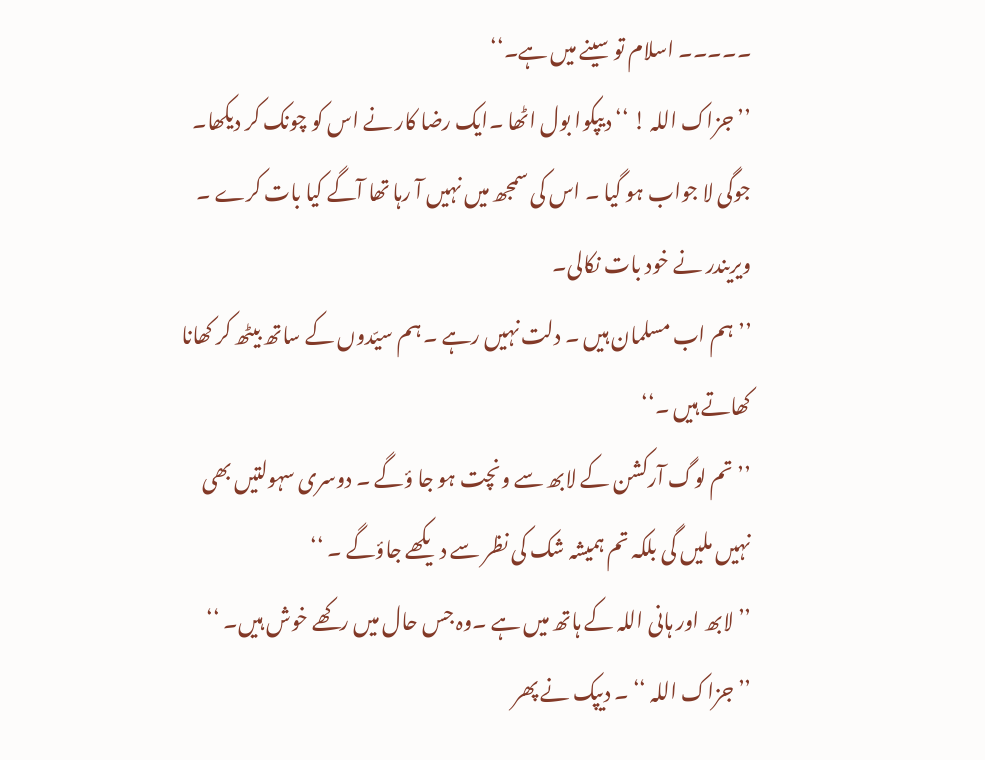۔۔۔۔۔ اسلام تو سینے میں ہے۔‘‘
’’ جزاک اللہ ! ‘‘ دیپکوا بول اٹھا ۔ایک رضا کار نے اس کو چونک کر دیکھا۔
جوگی لا جواب ہو گیا ۔ اس کی سمجھ میں نہیں آ رہا تھا آگے کیا بات کرے ۔ ویریندر نے خود بات نکالی۔
’’ ہم اب مسلمان ہیں ۔ دلت نہیں رہے ۔ ہم سیّدوں کے ساتھ بیٹھ کر کھانا کھاتے ہیں ۔‘‘
’’ تم لوگ آرکشن کے لابھ سے ونچت ہو جا ؤگے ۔ دوسری سہولتیں بھی نہیں ملیں گی بلکہ تم ہمیشہ شک کی نظر سے دیکھے جاؤگے ۔ ‘‘
’’ لابھ اور ہانی اللہ کے ہاتھ میں ہے ۔وہ جس حال میں رکھے خوش ہیں۔ ‘‘
’’ جزاک اللہ ‘‘ ۔ دیپک نے پھر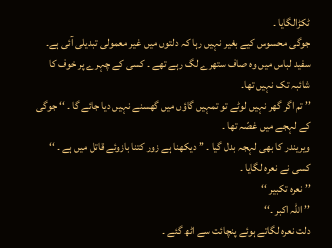ٹکڑالگایا ۔
جوگی محسوس کیے بغیر نہیں رہا کہ دلتوں میں غیر معمولی تبدیلی آئی ہے۔ سفید لباس میں وہ صاف ستھرے لگ رہے تھے ۔ کسی کے چہرے پر خوف کا شائبہ تک نہیں تھا۔
’’ تم اگر گھر نہیں لوٹے تو تمہیں گاؤں میں گھسنے نہیں دیا جائے گا ۔ ‘‘ جوگی کے لہجے میں غصّہ تھا ۔
ویریندر کا بھی لہجہ بدل گیا ۔ ’’ دیکھنا ہے زور کتنا بازوئے قاتل میں ہے ۔ ‘‘
کسی نے نعرہ لگایا ۔
’’ نعرہ تکبیر ‘‘
’’ اللہ اکبر ۔‘‘
دلت نعرہ لگاتے ہوئے پنچائت سے اٹھ گئے ۔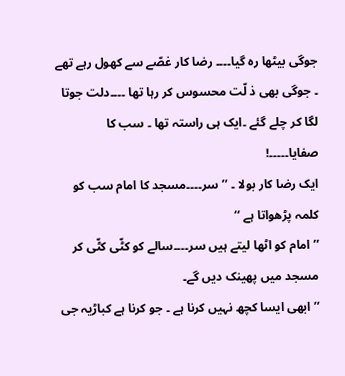جوگی بیٹھا رہ گیا۔۔۔۔ رضا کار غصّے سے کھول رہے تھے ۔ جوگی بھی ذ لّت محسوس کر رہا تھا ۔۔۔۔دلت جوتا لگا کر چلے گئے ۔ایک ہی راستہ تھا ۔ سب کا صفایا۔۔۔۔۔!
ایک رضا کار بولا ۔ ’’ سر۔۔۔۔مسجد کا امام سب کو کلمہ پڑھواتا ہے ‘‘
’’ امام کو اٹھا لیتے ہیں سر۔۔۔۔سالے کو کٹّی کٹّی کر مسجد میں پھینک دیں گے۔
’’ ابھی ایسا کچھ نہیں کرنا ہے ۔ جو کرنا ہے کباڑیہ جی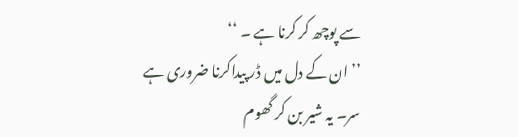سے پوچھ کر کرنا ہے ۔ ‘‘
’’ ان کے دل میں ڈر پیداکرنا ضروری ہے سر۔ یہ شیر بن کر گھوم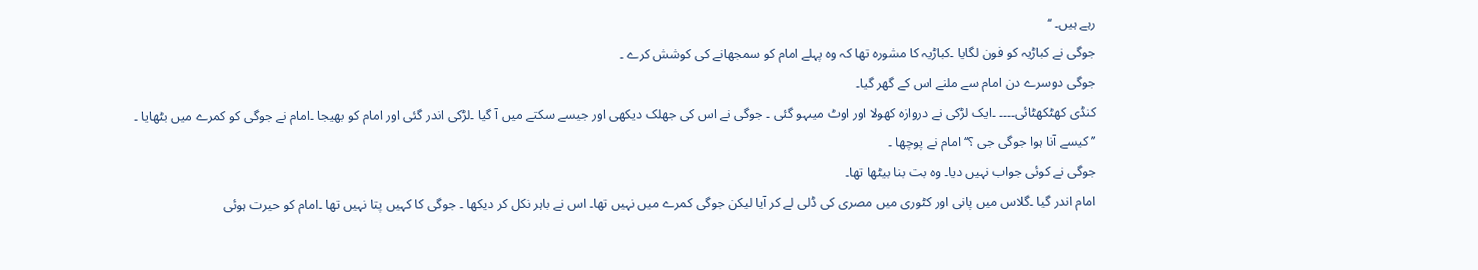رہے ہیں۔ ‘‘
جوگی نے کباڑیہ کو فون لگایا ۔کباڑیہ کا مشورہ تھا کہ وہ پہلے امام کو سمجھانے کی کوشش کرے ۔
جوگی دوسرے دن امام سے ملنے اس کے گھر گیا۔
کنڈی کھٹکھٹائی۔۔۔۔ ۔ایک لڑکی نے دروازہ کھولا اور اوٹ میںہو گئی ۔ جوگی نے اس کی جھلک دیکھی اور جیسے سکتے میں آ گیا ۔لڑکی اندر گئی اور امام کو بھیجا ۔امام نے جوگی کو کمرے میں بٹھایا ۔
’’ کیسے آنا ہوا جوگی جی ؟‘‘ امام نے پوچھا ۔
جوگی نے کوئی جواب نہیں دیا۔ وہ بت بنا بیٹھا تھا۔
امام اندر گیا ۔گلاس میں پانی اور کٹوری میں مصری کی ڈلی لے کر آیا لیکن جوگی کمرے میں نہیں تھا۔ اس نے باہر نکل کر دیکھا ۔ جوگی کا کہیں پتا نہیں تھا ۔امام کو حیرت ہوئی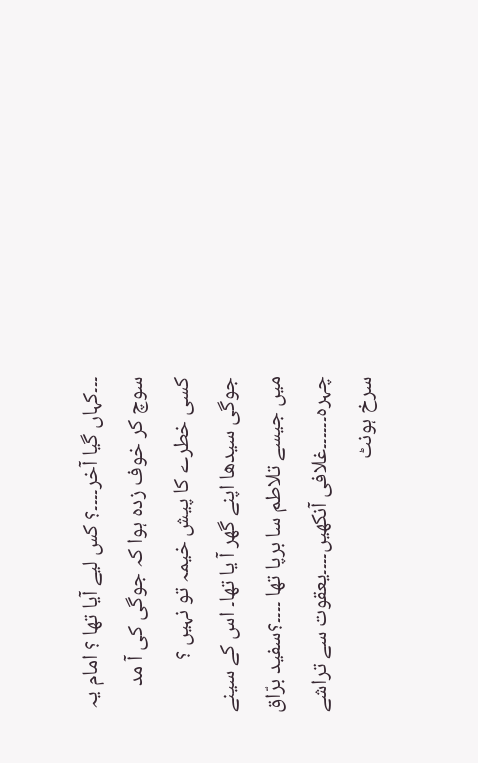۔۔۔کہاں گیا آخر۔۔۔۔؟ کس لیے آیا تھا ؟ امام یہ سوچ کر خوف زدہ ہوا کہ جوگی کی آ مد کسی خطرے کا پیش خیمہ تو نہیں ؟
جوگی سیدھا اپنے گھر آ یا تھا۔ اس کے سینے میں جیسے تلاطم سا برپا تھا ۔۔۔۔؟سفید برّاق چہرہ۔۔۔۔۔۔غلافی آنکھیں۔۔۔۔یعقوت سے تراشے سرخ ہونٹ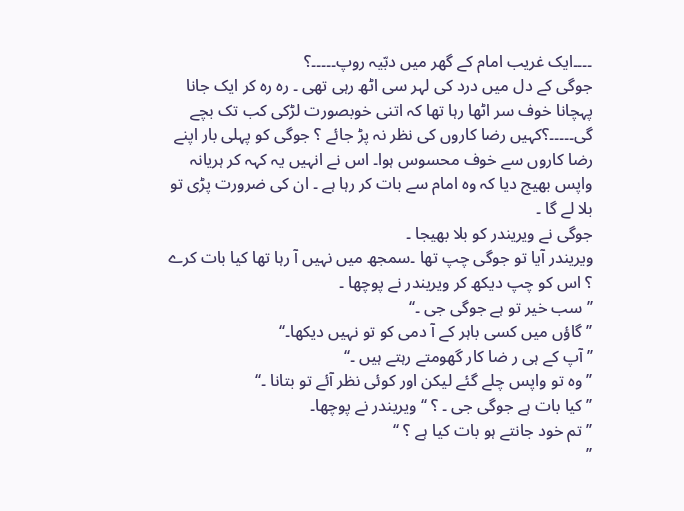۔۔۔۔ایک غریب امام کے گھر میں دبّیہ روپ۔۔۔۔۔؟
جوگی کے دل میں درد کی لہر سی اٹھ رہی تھی ۔ رہ رہ کر ایک جانا پہچانا خوف سر اٹھا رہا تھا کہ اتنی خوبصورت لڑکی کب تک بچے گی۔۔۔۔۔؟کہیں رضا کاروں کی نظر نہ پڑ جائے ؟ جوگی کو پہلی بار اپنے رضا کاروں سے خوف محسوس ہوا۔ اس نے انہیں یہ کہہ کر ہریانہ واپس بھیج دیا کہ وہ امام سے بات کر رہا ہے ۔ ان کی ضرورت پڑی تو بلا لے گا ۔
جوگی نے ویریندر کو بلا بھیجا ۔
ویریندر آیا تو جوگی چپ تھا ۔سمجھ میں نہیں آ رہا تھا کیا بات کرے ؟ اس کو چپ دیکھ کر ویریندر نے پوچھا ۔
’’ سب خیر تو ہے جوگی جی ۔‘‘
’’ گاؤں میں کسی باہر کے آ دمی کو تو نہیں دیکھا۔‘‘
’’ آپ کے ہی ر ضا کار گھومتے رہتے ہیں ۔‘‘
’’ وہ تو واپس چلے گئے لیکن اور کوئی نظر آئے تو بتانا ۔‘‘
’’ کیا بات ہے جوگی جی ۔ ؟ ‘‘ ویریندر نے پوچھا۔
’’ تم خود جانتے ہو بات کیا ہے ؟ ‘‘
’’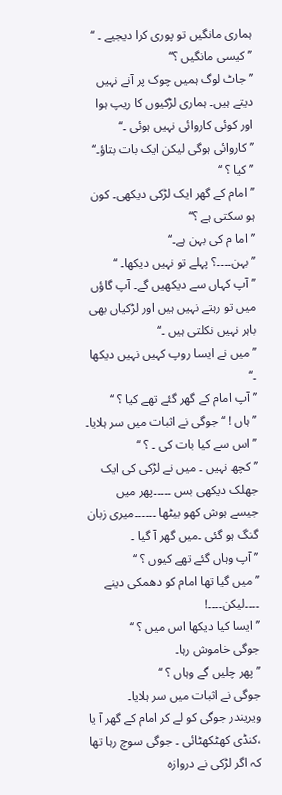ہماری مانگیں تو پوری کرا دیجیے ۔ ‘‘
’’ کیسی مانگیں ؟‘‘
’’ جاٹ لوگ ہمیں چوک پر آنے نہیں دیتے ہیں۔ ہماری لڑکیوں کا ریپ ہوا اور کوئی کاروائی نہیں ہوئی ۔‘‘
’’ کاروائی ہوگی لیکن ایک بات بتاؤ۔‘‘
’’ کیا ؟ ‘‘
’’ امام کے گھر ایک لڑکی دیکھی۔ کون ہو سکتی ہے ؟‘‘
’’ اما م کی بہن ہے۔‘‘
’’ بہن۔۔۔۔؟ پہلے تو نہیں دیکھا۔ ‘‘
’’ آپ کہاں سے دیکھیں گے۔ آپ گاؤں میں تو رہتے نہیں ہیں اور لڑکیاں بھی باہر نہیں نکلتی ہیں ۔‘‘
’’ میں نے ایسا روپ کہیں نہیں دیکھا ۔‘‘
’’ آپ امام کے گھر گئے تھے کیا ؟ ‘‘
’’ ہاں ! ‘‘ جوگی نے اثبات میں سر ہلایا۔
’’ اس سے کیا بات کی ۔ ؟ ‘‘
’’ کچھ نہیں ۔ میں نے لڑکی کی ایک جھلک دیکھی بس ۔۔۔۔۔پھر میں جیسے ہوش کھو بیٹھا ۔۔۔۔۔۔میری زبان گنگ ہو گئی ۔میں گھر آ گیا ۔
’’ آپ وہاں گئے تھے کیوں ؟ ‘‘
’’ میں گیا تھا امام کو دھمکی دینے ۔۔۔۔لیکن۔۔۔۔!
’’ ایسا کیا دیکھا اس میں ؟ ‘‘
جوگی خاموش رہا۔
’’ پھر چلیں گے وہاں ؟ ‘‘
جوگی نے اثبات میں سر ہلایا۔
ویریندر جوگی کو لے کر امام کے گھر آ یا ،کنڈی کھٹکھٹائی ۔ جوگی سوچ رہا تھا کہ اگر لڑکی نے دروازہ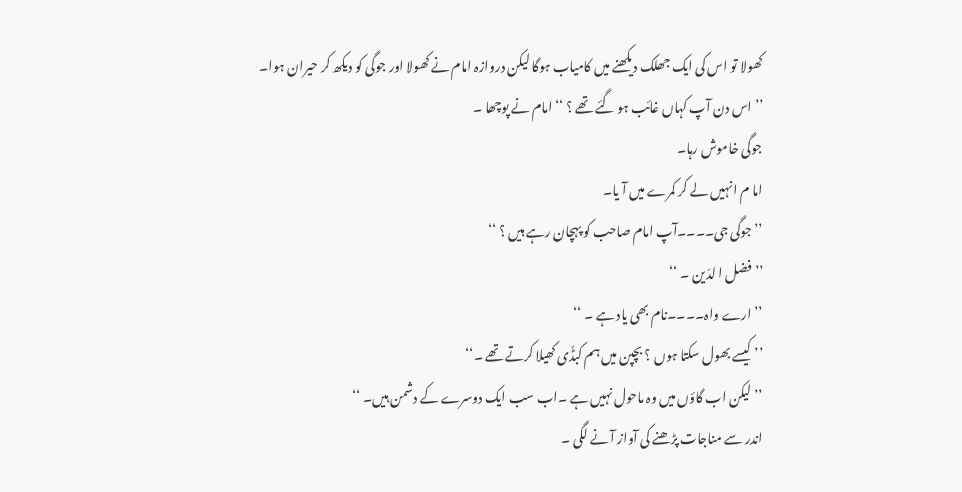کھولا تو اس کی ایک جھلک دیکھنے میں کامیاب ہوگا لیکن دروازہ امام نے کھولا اور جوگی کو دیکھ کر حیران ہوا۔
’’ اس دن آپ کہاں غائب ہو گئے تھے ؟ ‘‘ امام نے پوچھا ۔
جوگی خاموش رہا۔
اما م انہیں لے کر کمرے میں آ یا۔
’’ جوگی جی۔۔۔۔آپ امام صاحب کو پہچان رہے ہیں ؟ ‘‘
’’ فضل ا لدّین ۔ ‘‘
’’ ارے واہ۔۔۔۔نام بھی یاد ہے ۔ ‘‘
’’ کیسے بھول سکتا ہوں ؟ بچپن میں ہم کبڈّی کھیلا کرتے تھے ۔‘‘
’’ لیکن اب گاؤں میں وہ ماحول نہیں ہے ۔اب سب ایک دوسرے کے دشمن ہیں۔ ‘‘
اندر سے مناجات پڑھنے کی آواز آ نے لگی ۔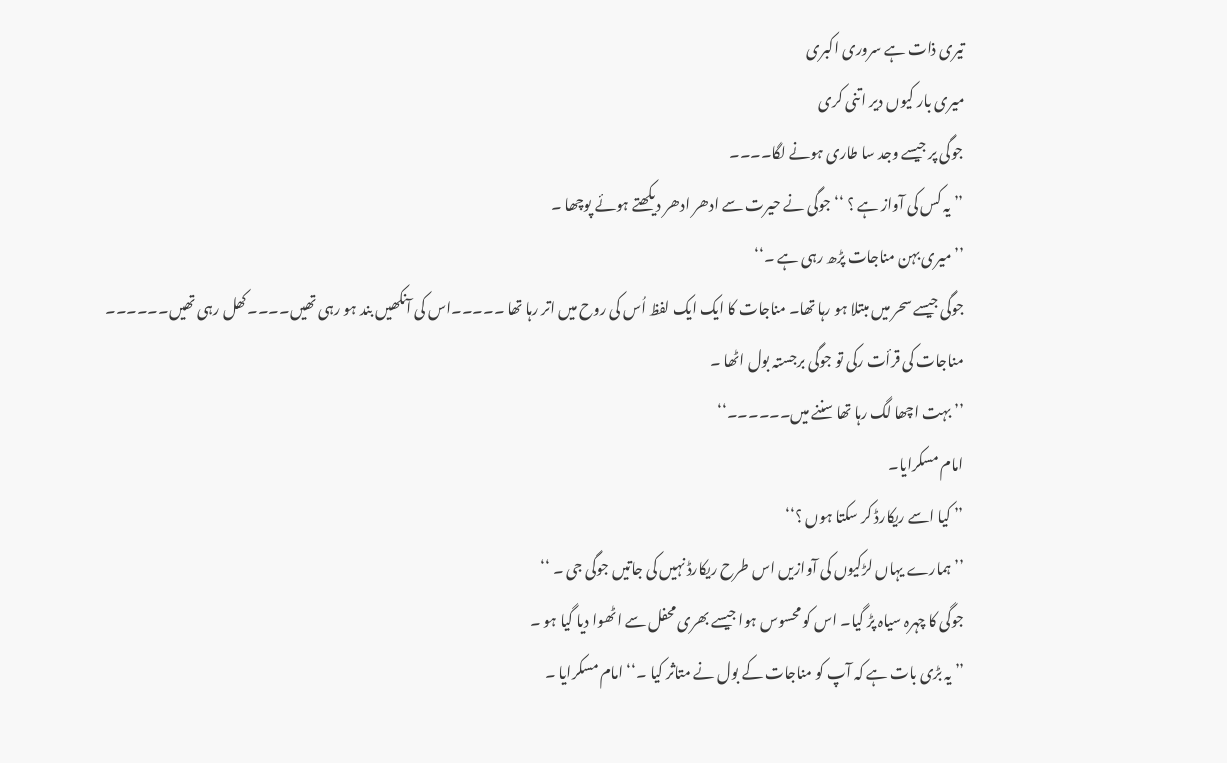تیری ذات ہے سروری اکبری
میری بار کیوں دیر اتنی کری
جوگی پر جیسے وجد سا طاری ہونے لگا۔۔۔۔
’’ یہ کس کی آواز ہے ؟ ‘‘ جوگی نے حیرت سے ادھر ادھر دیکھتے ہوئے پوچھا ۔
’’ میری بہن مناجات پڑھ رہی ہے ۔‘‘
جوگی جیسے سحر میں مبتلا ہو رہا تھا۔ مناجات کا ایک ایک لفظ اُس کی روح میں اتر رہا تھا ۔۔۔۔۔اس کی آنکھیں بند ہو رہی تھیں۔۔۔۔کھل رہی تھیں۔۔۔۔۔۔
مناجات کی قرأت رکی تو جوگی برجستہ بول اٹھا ۔
’’ بہت اچھا لگ رہا تھا سننے میں۔۔۔۔۔۔‘‘
امام مسکرایا۔
’’ کیا اسے ریکارڈ کر سکتا ہوں ؟‘‘
’’ ہمارے یہاں لڑکیوں کی آوازیں اس طرح ریکارڈ نہیں کی جاتیں جوگی جی ۔ ‘‘
جوگی کا چہرہ سیاہ پڑ گیا۔ اس کو محسوس ہوا جیسے بھری محفل سے اٹھوا دیا گیا ہو ۔
’’ یہ بڑی بات ہے کہ آپ کو مناجات کے بول نے متاثر کیا ۔‘‘ امام مسکرایا ۔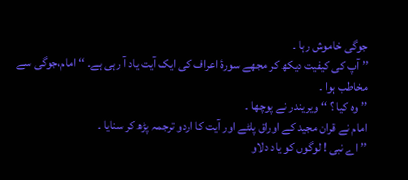جوگی خاموش رہا ۔
’’ آپ کی کیفیت دیکھ کر مجھے سورۂ اعراف کی ایک آیت یاد آ رہی ہے۔ ‘‘ امام،جوگی سے مخاطب ہوا ۔
’’ وہ کیا ؟ ‘‘ ویریندر نے پوچھا ۔
امام نے قران مجید کے اوراق پلٹے اور آیت کا اردو ترجمہ پڑھ کر سنایا ۔
’’ اے نبی ! لوگوں کو یاد دلاو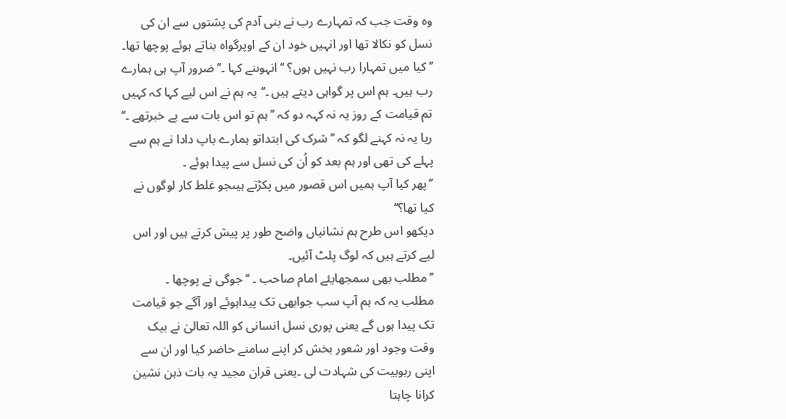وہ وقت جب کہ تمہارے رب نے بنی آدم کی پشتوں سے ان کی نسل کو نکالا تھا اور انہیں خود ان کے اوپرگواہ بناتے ہوئے پوچھا تھا۔ ’’کیا میں تمہارا رب نہیں ہوں؟ ‘‘انہوںنے کہا ۔’’ ضرور آپ ہی ہمارے رب ہیں۔ ہم اس پر گواہی دیتے ہیں ۔‘‘یہ ہم نے اس لیے کہا کہ کہیں تم قیامت کے روز یہ نہ کہہ دو کہ ’’ ہم تو اس بات سے بے خبرتھے ۔‘‘ ریا یہ نہ کہنے لگو کہ ’’ شرک کی ابتداتو ہمارے باپ دادا نے ہم سے پہلے کی تھی اور ہم بعد کو اُن کی نسل سے پیدا ہوئے ۔
’’پھر کیا آپ ہمیں اس قصور میں پکڑتے ہیںجو غلط کار لوگوں نے کیا تھا؟‘‘
دیکھو اس طرح ہم نشانیاں واضح طور پر پیش کرتے ہیں اور اس لیے کرتے ہیں کہ لوگ پلٹ آئیں۔
’’ مطلب بھی سمجھایئے امام صاحب ۔ ‘‘ جوگی نے پوچھا ۔
مطلب یہ کہ ہم آپ سب جوابھی تک پیداہوئے اور آگے جو قیامت تک پیدا ہوں گے یعنی پوری نسل انسانی کو اللہ تعالیٰ نے بیک وقت وجود اور شعور بخش کر اپنے سامنے حاضر کیا اور ان سے اپنی ربوبیت کی شہادت لی ۔یعنی قران مجید یہ بات ذہن نشین کرانا چاہتا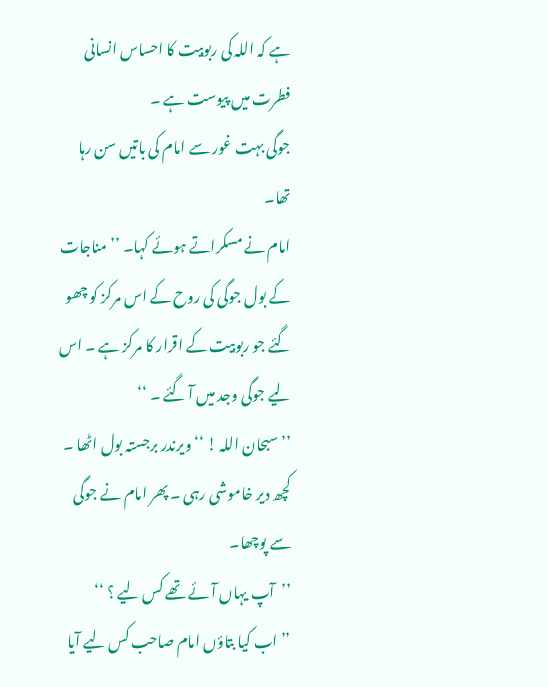ہے کہ اللہ کی ربوبیت کا احساس انسانی فطرت میں پیوست ہے ۔
جوگی بہت غور سے امام کی باتیں سن رہا تھا۔
امام نے مسکراتے ہوئے کہا۔ ’’ مناجات کے بول جوگی کی روح کے اس مرکز کو چھو گئے جو ربوبیت کے اقرار کا مرکز ہے ۔ اس لیے جوگی وجد میں آ گئے ۔ ‘‘
’’ سبحان اللہ ! ‘‘ ویرندر برجستہ بول اٹھا ۔
کچھ دیر خاموشی رہی ۔ پھر امام نے جوگی سے پوچھا۔
’’آپ یہاں آئے تھے کس لیے ؟ ‘‘
’’ اب کیا بتاؤں امام صاحب کس لیے آیا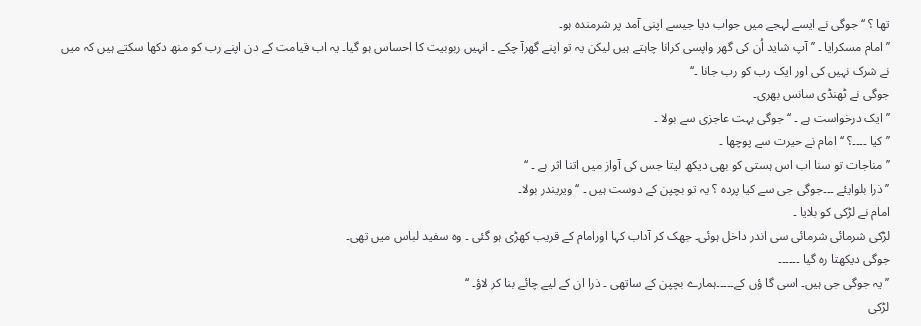تھا ؟ ‘‘ جوگی نے ایسے لہجے میں جواب دیا جیسے اپنی آمد پر شرمندہ ہو۔
’’ امام مسکرایا ۔ ’’ آپ شاید اُن کی گھر واپسی کرانا چاہتے ہیں لیکن یہ تو اپنے گھرآ چکے ۔ انہیں ربوبیت کا احساس ہو گیا۔ یہ اب قیامت کے دن اپنے رب کو منھ دکھا سکتے ہیں کہ میں نے شرک نہیں کی اور ایک رب کو رب جانا ۔‘‘
جوگی نے ٹھنڈی سانس بھری۔
’’ ایک درخواست ہے ۔ ‘‘ جوگی بہت عاجزی سے بولا ۔
’’ کیا ۔۔۔۔؟ ‘‘ امام نے حیرت سے پوچھا ۔
’’ مناجات تو سنا اب اس ہستی کو بھی دیکھ لیتا جس کی آواز میں اتنا اثر ہے ۔ ‘‘
’’ ذرا بلوایئے ۔۔۔جوگی جی سے کیا پردہ ؟ یہ تو بچپن کے دوست ہیں ۔ ‘‘ویریندر بولا۔
امام نے لڑکی کو بلایا ۔
لڑکی شرمائی شرمائی سی اندر داخل ہوئی۔ جھک کر آداب کہا اورامام کے قریب کھڑی ہو گئی ۔ وہ سفید لباس میں تھی۔
جوگی دیکھتا رہ گیا ۔۔۔۔۔۔
’’ یہ جوگی جی ہیں۔ اسی گا ؤں کے۔۔۔۔۔ہمارے بچپن کے ساتھی ۔ ذرا ان کے لیے چائے بنا کر لاؤ۔ ‘‘
لڑکی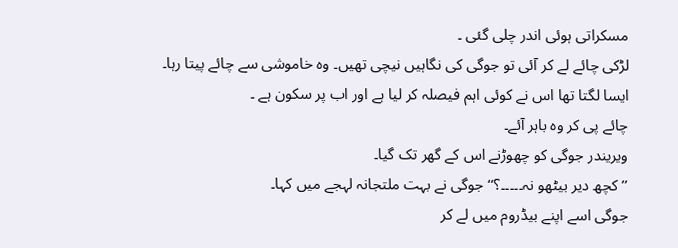مسکراتی ہوئی اندر چلی گئی ۔
لڑکی چائے لے کر آئی تو جوگی کی نگاہیں نیچی تھیں۔ وہ خاموشی سے چائے پیتا رہا۔ ایسا لگتا تھا اس نے کوئی اہم فیصلہ کر لیا ہے اور اب پر سکون ہے ۔
چائے پی کر وہ باہر آئے۔
ویریندر جوگی کو چھوڑنے اس کے گھر تک گیا۔
’’ کچھ دیر بیٹھو نہ۔۔۔۔۔؟‘‘ جوگی نے بہت ملتجانہ لہجے میں کہا۔
جوگی اسے اپنے بیڈروم میں لے کر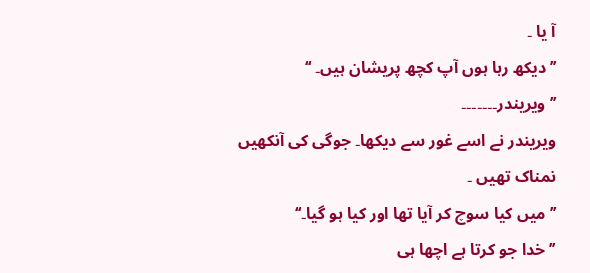آ یا ۔
’’ دیکھ رہا ہوں آپ کچھ پریشان ہیں۔ ‘‘
’’ ویریندر۔۔۔۔۔۔۔
ویریندر نے اسے غور سے دیکھا۔ جوگی کی آنکھیں نمناک تھیں ۔
’’ میں کیا سوچ کر آیا تھا اور کیا ہو گیا۔‘‘
’’ خدا جو کرتا ہے اچھا ہی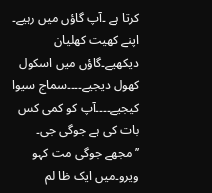کرتا ہے ۔آپ گاؤں میں رہیے۔ اپنے کھیت کھلیان دیکھیے۔گاؤں میں اسکول کھول دیجیے۔۔۔۔سماج سیوا کیجیے۔۔۔۔آپ کو کمی کس بات کی ہے جوگی جی۔
’’ مجھے جوگی مت کہو ویرو۔میں ایک ظا لم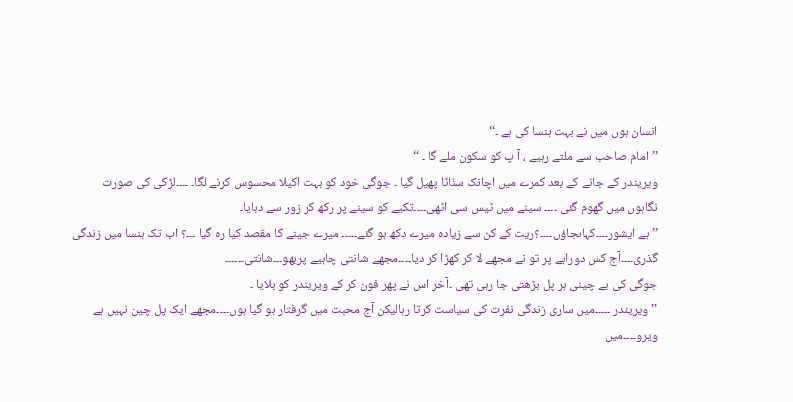انسان ہوں میں نے بہت ہنسا کی ہے ۔‘‘
’’ امام صاحب سے ملتے رہیے ، آ پ کو سکون ملے گا ۔ ‘‘
ویریندر کے جانے کے بعد کمرے میں اچانک سنّاٹا پھیل گیا ۔ جوگی خود کو بہت اکیلا محسوس کرنے لگا۔ ۔۔۔۔لڑکی کی صورت نگاہوں میں گھوم گئی ۔۔۔۔ سینے میں ٹیس سی اٹھی۔۔۔۔تکیے کو سینے پر رکھ کر زور سے دبایا۔
’’ہے ایشور۔۔۔۔کہاںجاؤں۔۔۔۔؟ریت کے کن سے زیادہ میرے دکھ ہو گئے۔۔۔۔۔ میرے جینے کا مقصد کیا رہ گیا ۔۔۔؟ اب تک ہنسا میں زندگی گذری۔۔۔۔آج کس دوراہے پر تو نے مجھے لا کر کھڑا کر دیا۔۔۔۔مجھے شانتی چاہیے پربھو۔۔۔شانتی۔۔۔۔۔۔
جوگی کی بے چینی ہر پل بڑھتی جا رہی تھی ۔آخر اس نے پھر فون کر کے ویریندر کو بلایا ۔
’’ ویریندر ۔۔۔۔۔میں ساری زندگی نفرت کی سیاست کرتا رہالیکن آج محبت میں گرفتار ہو گیا ہوں۔۔۔۔مجھے ایک پل چین نہیں ہے ویرو۔۔۔۔میں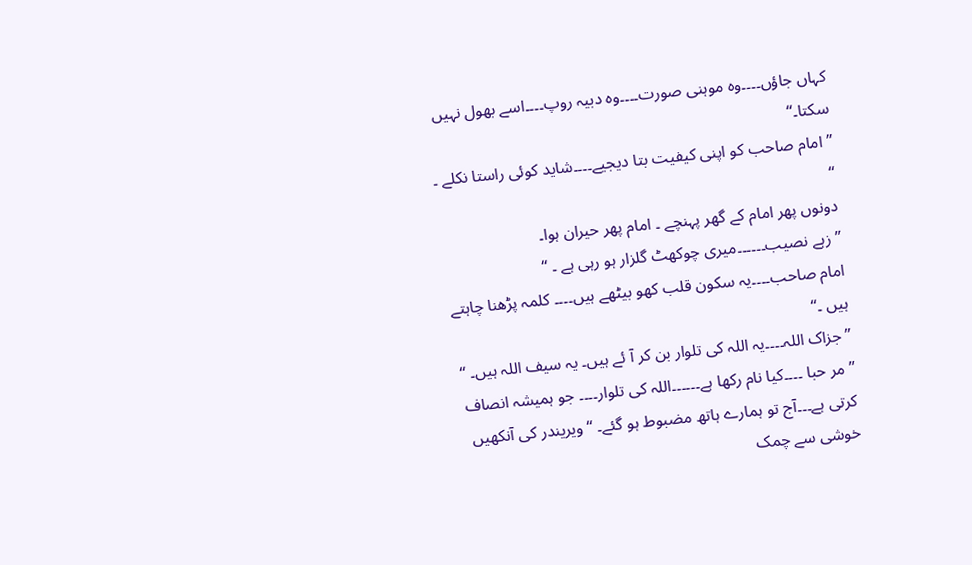کہاں جاؤں۔۔۔۔وہ موہنی صورت۔۔۔۔وہ دبیہ روپ۔۔۔۔اسے بھول نہیں سکتا۔‘‘
’’ امام صاحب کو اپنی کیفیت بتا دیجیے۔۔۔۔شاید کوئی راستا نکلے ۔ ‘‘
دونوں پھر امام کے گھر پہنچے ۔ امام پھر حیران ہوا۔
’’ زہے نصیب۔۔۔۔۔۔میری چوکھٹ گلزار ہو رہی ہے ۔ ‘‘
امام صاحب۔۔۔۔یہ سکون قلب کھو بیٹھے ہیں۔۔۔۔ کلمہ پڑھنا چاہتے ہیں ۔‘‘
’’جزاک اللہ۔۔۔۔یہ اللہ کی تلوار بن کر آ ئے ہیں۔ یہ سیف اللہ ہیں۔ ‘‘
’’ مر حبا ۔۔۔۔کیا نام رکھا ہے۔۔۔۔۔۔اللہ کی تلوار۔۔۔۔ جو ہمیشہ انصاف کرتی ہے۔۔۔آج تو ہمارے ہاتھ مضبوط ہو گئے۔ ‘‘ ویریندر کی آنکھیں خوشی سے چمک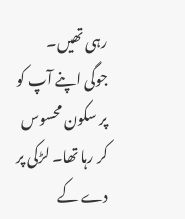رہی تھیں۔
جوگی اپنے آپ کو پر سکون محسوس کر رہا تھا۔ لڑکی پر دے کے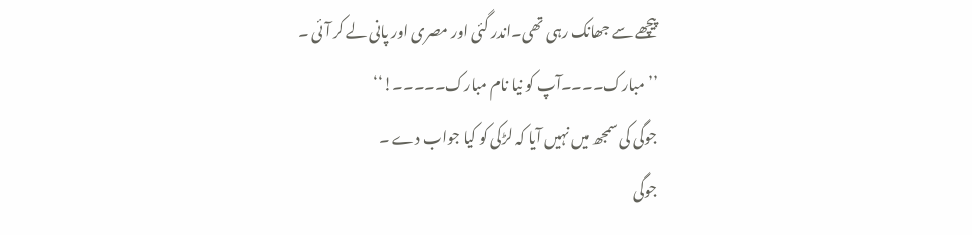پیچھے سے جھانک رہی تھی۔اندر گئی اور مصری اور پانی لے کر آئی ۔
’’مبارک۔۔۔۔آپ کو نیا نام مبارک۔۔۔۔۔!‘‘
جوگی کی سمجھ میں نہیں آیا کہ لڑکی کو کیا جواب دے ۔
جوگی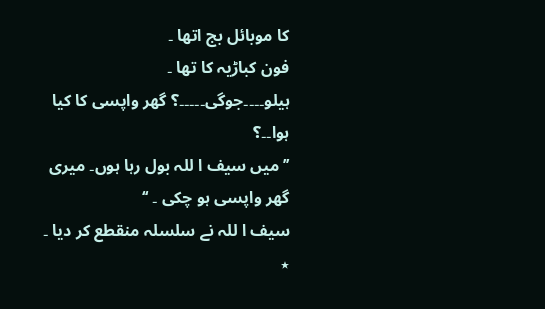کا موبائل بج اتھا ۔
فون کباڑیہ کا تھا ۔
ہیلو۔۔۔۔جوگی۔۔۔۔۔؟ گھر واپسی کا کیا ہوا۔۔؟
’’ میں سیف ا للہ بول رہا ہوں۔ میری گھر واپسی ہو چکی ۔ ‘‘
سیف ا للہ نے سلسلہ منقطع کر دیا ۔
٭